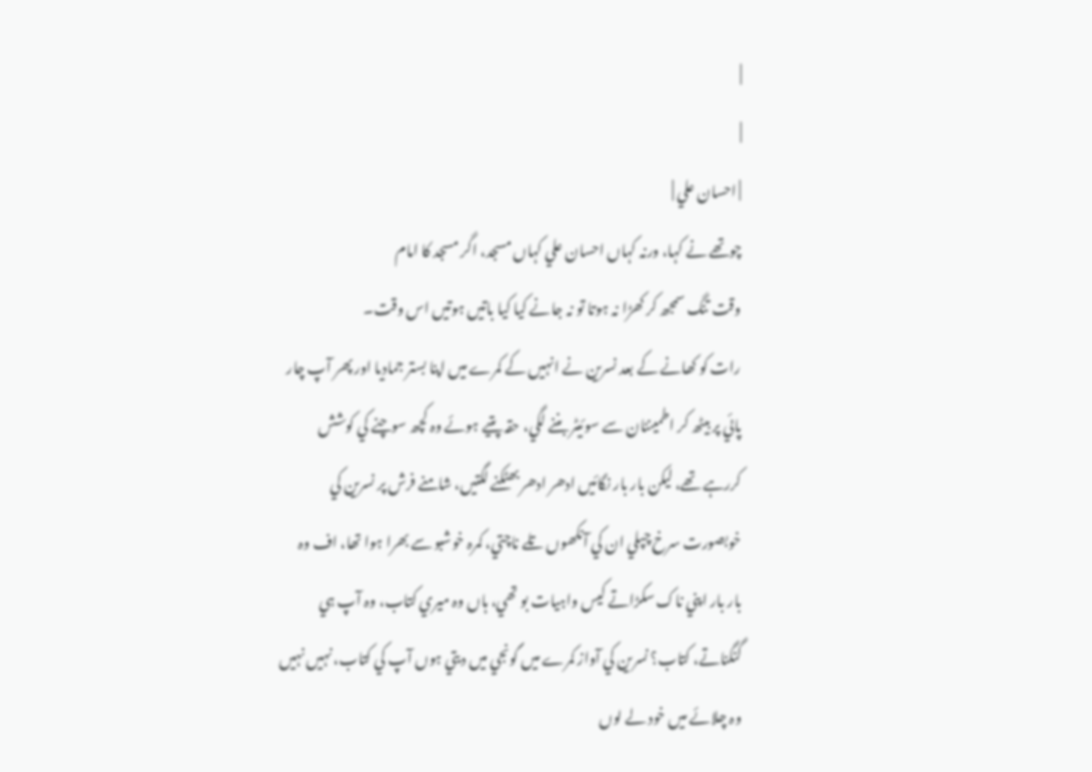|
|
| احسان علي |
چوتھے نے کہا، ورنہ کہاں احسان علي کہاں مسجد، اگر مسجد کا امام
وقت تنگ سمجھ کر کھڑا نہ ہوتا تو نہ جانے کيا کيا باتيں ہوتيں اس وقت۔
رات کو کھانے کے بعد نسرين نے انہيں کے کمرے ميں اپنا بستر جماديا اور پھر آپ چار
پائي پر بيٹھ کر اطميننان سے سوئيٹر بننے لگي، حقہ پتيے ہوئے وہ کچھ سوچنے کي کوشش
کررہے تھے، ليکن بار بار نگائيں ادھر ادھر بھٹکنے لگتيں، شامنے فرش پر نسرين کي
خوبصورت سرخ چپلي ان کي آنکھوں تلے ناچتي، کمرہ خوشبو سے بھرا ہوا تھا، اف وہ
بار بار اپني ناک سکڑاتے کيس واہيات بو تھي، ہاں وہ ميري کتاب، وہ آپ ہي
گنگناتے، کتاب؟ نسرين کي آواز کمرے ميں گونجي ميں ديتي ہوں آپ کي کتاب، نہيں نہيں
وہ چلائے ميں خود لے لوں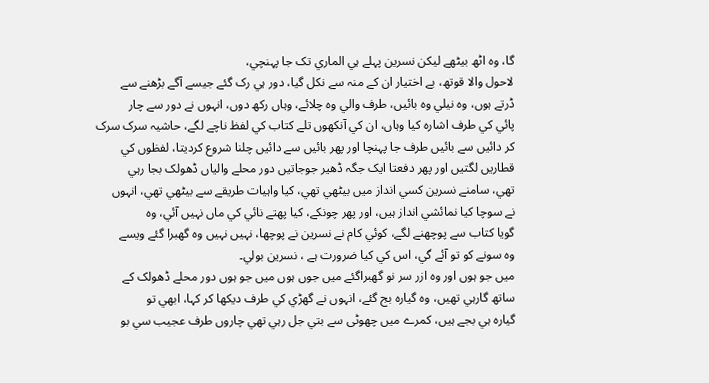گا، وہ اٹھ بيٹھے ليکن نسرين پہلے ہي الماري تک جا پہنچي،
لاحول والا قوتھ، بے اختيار ان کے منہ سے نکل گيا، دور ہي رک گئے جيسے آگے بڑھنے سے
ڈرتے ہوں، وہ نيلي وہ بائيں، طرف والي وہ چلائے، وہاں رکھ دوں، انہوں نے دور سے چار
پائي کي طرف اشارہ کيا وہاں، ان کي آنکھوں تلے کتاب کي لفظ ناچے لگے، حاشيہ سرک سرک
کر دائيں سے بائيں طرف جا پہنچا اور پھر بائيں سے دائيں چلنا شروع کرديتا، لفظوں کي
قطاريں لگتيں اور پھر دفعتا ايک جگہ ڈھير جوجاتيں دور محلے والياں ڈھولک بجا رہي
تھي، سامنے نسرين کسي انداز ميں بيٹھي تھي، کيا واہيات طريقے سے بيٹھي تھي، انہوں
نے سوچا کيا نمائشي انداز ہيں، اور پھر چونکے، کيا پھتے نائي کي ماں نہيں آئي، وہ
گويا کتاب سے پوچھنے لگے، کوئي کام نے نسرين نے پوچھا، نہيں نہيں وہ گھبرا گئے ويسے
وہ سونے کو تو آئے گي، اس کي کيا ضرورت ہے ، نسرين بولي۔
ميں جو ہوں اور وہ ازر سر نو گھبراگئے ميں جوں ہوں ميں جو ہوں دور محلے ڈھولک کے
ساتھ گارہي تھيں، وہ گيارہ بج گئے، انہوں نے گھڑي کي طرف ديکھا کر کہا، ابھي تو
گيارہ ہي بجے ہيں، کمرے ميں چھوٹی سے بتي جل رہي تھي چاروں طرف عجيب سي بو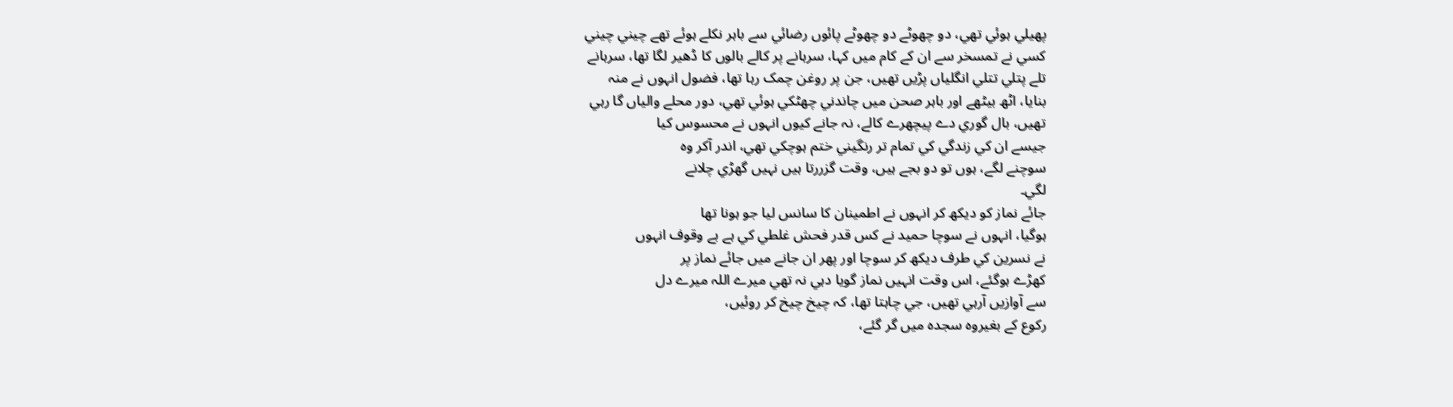پھيلي ہوئي تھي، دو چھوٹے دو چھوٹے پائوں رضائي سے باہر نکلے ہوئے تھے چيني چيني
کسي نے تمسخر سے ان کے کام ميں کہا، سرہانے پر کالے بالوں کا ڈھير لگا تھا، سرہانے
تلے پتلي تتلي انگلياں پڑيں تھيں، جن پر روغن چمک رہا تھا، فضول انہوں نے منہ
بنايا، اٹھ بيٹھے اور باہر صحن ميں چاندني چھٹکي ہوئي تھي، دور محلے والياں گا رہي
تھيں، بال گوري دے پيچھرے کالے، نہ جانے کيوں انہوں نے محسوس کيا
جيسے ان کي زندگي کي تمام تر رنگيني ختم ہوچکي تھي، اندر آکر وہ
سوچنے لگے، ہوں تو دو بجے ہيں، وقت گزررتا ہيں نہيں گھڑي چلانے
لگي۔
جائے نماز کو ديکھ کر انہوں نے اطمينان کا سانس ليا جو ہونا تھا
ہوگيا، انہوں نے سوچا حميد نے کس قدر فحش غلطي کي ہے بے وقوف انہوں
نے نسرين کي طرف ديکھ کر سوچا اور پھر ان جانے ميں جائے نماز پر
کھڑے ہوگئے، اس وقت انہيں نماز گويا دہي نہ تھي ميرے اللہ ميرے دل
سے آوازيں آرہي تھيں، جي چاہتا تھا، کہ چيخ چيخ کر روئيں،
رکوع کے بغيروہ سجدہ ميں گر گئے،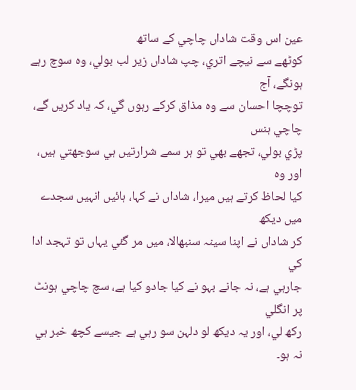عين اس وقت شاداں چاچي کے ساتھ
کوٹھے سے نيچے اتري، چپ شاداں زير لب بولي، وہ سوچ رہے ہونگے، آج
توچچا احسان سے وہ مذاق کرکے رہوں گي، کہ ياد کريں گے، چاچي ہنس
پڑي بولي، تجھے بھي تو ہر سمے شرارتيں ہي سوجھتي ہيں، اور وہ
کيا لحاظ کرتے ہيں ميرا، شاداں نے کہا، ہائيں انہيں سجدے ميں ديکھ
کر شاداں نے اپنا سينہ سنبھالا، ميں مر گئي يہاں تو تہجد ادا کي
جارہي ہے، نہ جانے بہو نے کيا جادو کيا ہے، سچ چاچي ہونٹ پر انگلي
رکھ لي، اور يہ ديکھ لو دلہن سو رہي ہے جيسے کچھ خبر ہي نہ ہو۔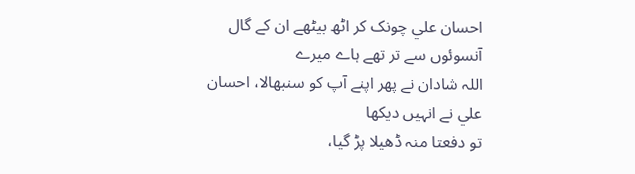احسان علي چونک کر اٹھ بيٹھے ان کے گال آنسوئوں سے تر تھے ہاے ميرے
اللہ شادان نے پھر اپنے آپ کو سنبھالا، احسان علي نے انہيں ديکھا
تو دفعتا منہ ڈھيلا پڑ گيا،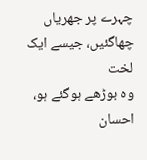چہرے پر جھرياں چھاگئيں، جيسے ايک لخت
وہ بوڑھے ہوگئے ہو، احسان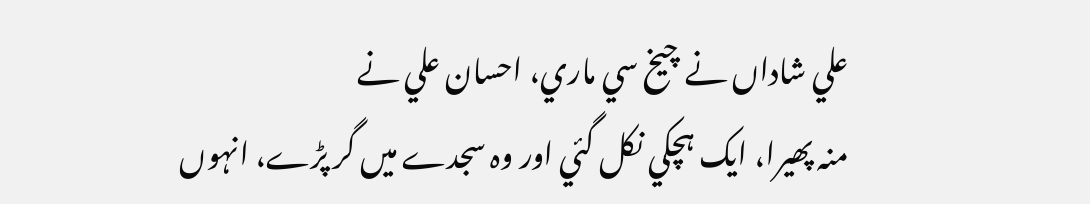علي شاداں نے چیخ سي ماري، احسان علي نے
منہ پھيرا، ايک ہچکي نکل گئي اور وہ سجدے ميں گر پڑے، انہوں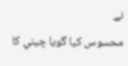نے
محسوس کيا گويا چيني کا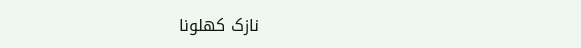نازک کھلونا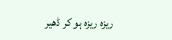ريزہ ريزہ ہو کر ڈھير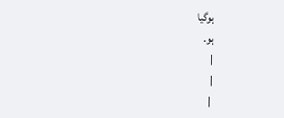ہوگيا
ہو۔
|
|
 |